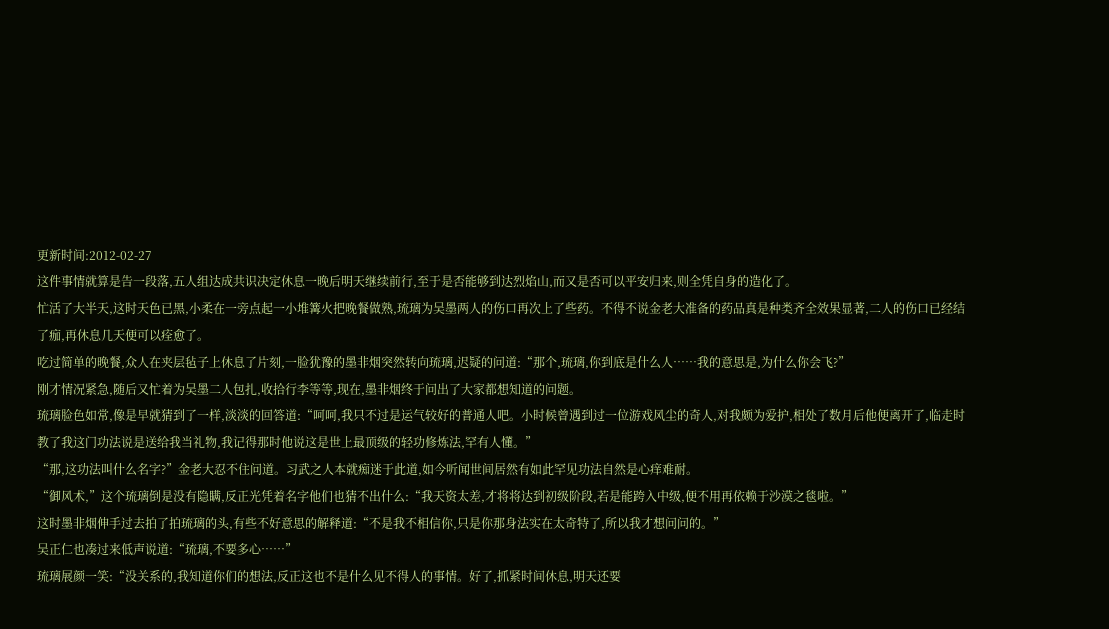更新时间:2012-02-27
这件事情就算是告一段落,五人组达成共识决定休息一晚后明天继续前行,至于是否能够到达烈焰山,而又是否可以平安归来,则全凭自身的造化了。
忙活了大半天,这时天色已黑,小柔在一旁点起一小堆篝火把晚餐做熟,琉璃为吴墨两人的伤口再次上了些药。不得不说金老大准备的药品真是种类齐全效果显著,二人的伤口已经结了痂,再休息几天便可以痊愈了。
吃过简单的晚餐,众人在夹层毡子上休息了片刻,一脸犹豫的墨非烟突然转向琉璃,迟疑的问道:“那个,琉璃,你到底是什么人……我的意思是,为什么你会飞?”
刚才情况紧急,随后又忙着为吴墨二人包扎,收拾行李等等,现在,墨非烟终于问出了大家都想知道的问题。
琉璃脸色如常,像是早就猜到了一样,淡淡的回答道:“呵呵,我只不过是运气较好的普通人吧。小时候曾遇到过一位游戏风尘的奇人,对我颇为爱护,相处了数月后他便离开了,临走时教了我这门功法说是送给我当礼物,我记得那时他说这是世上最顶级的轻功修炼法,罕有人懂。”
“那,这功法叫什么名字?”金老大忍不住问道。习武之人本就痴迷于此道,如今听闻世间居然有如此罕见功法自然是心痒难耐。
“御风术,”这个琉璃倒是没有隐瞒,反正光凭着名字他们也猜不出什么:“我天资太差,才将将达到初级阶段,若是能跨入中级,便不用再依赖于沙漠之毯啦。”
这时墨非烟伸手过去拍了拍琉璃的头,有些不好意思的解释道:“不是我不相信你,只是你那身法实在太奇特了,所以我才想问问的。”
吴正仁也凑过来低声说道:“琉璃,不要多心……”
琉璃展颜一笑:“没关系的,我知道你们的想法,反正这也不是什么见不得人的事情。好了,抓紧时间休息,明天还要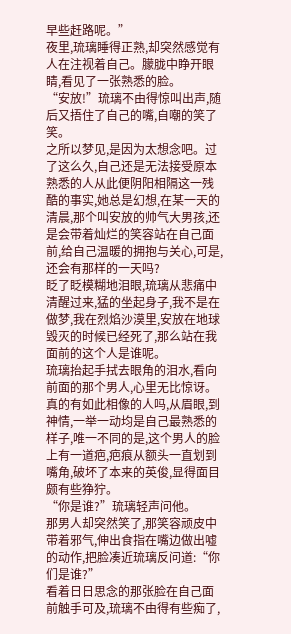早些赶路呢。”
夜里,琉璃睡得正熟,却突然感觉有人在注视着自己。朦胧中睁开眼睛,看见了一张熟悉的脸。
“安放!”琉璃不由得惊叫出声,随后又捂住了自己的嘴,自嘲的笑了笑。
之所以梦见,是因为太想念吧。过了这么久,自己还是无法接受原本熟悉的人从此便阴阳相隔这一残酷的事实,她总是幻想,在某一天的清晨,那个叫安放的帅气大男孩,还是会带着灿烂的笑容站在自己面前,给自己温暖的拥抱与关心,可是,还会有那样的一天吗?
眨了眨模糊地泪眼,琉璃从悲痛中清醒过来,猛的坐起身子,我不是在做梦,我在烈焰沙漠里,安放在地球毁灭的时候已经死了,那么站在我面前的这个人是谁呢。
琉璃抬起手拭去眼角的泪水,看向前面的那个男人,心里无比惊讶。真的有如此相像的人吗,从眉眼,到神情,一举一动均是自己最熟悉的样子,唯一不同的是,这个男人的脸上有一道疤,疤痕从额头一直划到嘴角,破坏了本来的英俊,显得面目颇有些狰狞。
“你是谁?”琉璃轻声问他。
那男人却突然笑了,那笑容顽皮中带着邪气,伸出食指在嘴边做出嘘的动作,把脸凑近琉璃反问道:“你们是谁?”
看着日日思念的那张脸在自己面前触手可及,琉璃不由得有些痴了,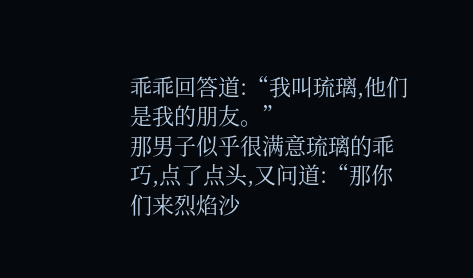乖乖回答道:“我叫琉璃,他们是我的朋友。”
那男子似乎很满意琉璃的乖巧,点了点头,又问道:“那你们来烈焰沙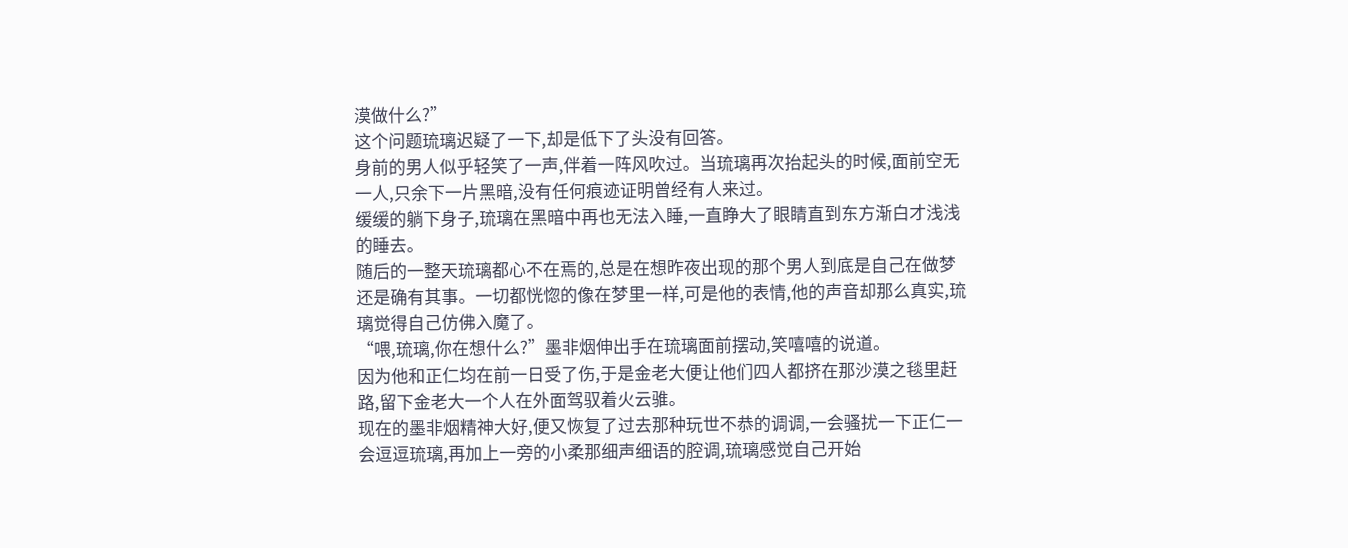漠做什么?”
这个问题琉璃迟疑了一下,却是低下了头没有回答。
身前的男人似乎轻笑了一声,伴着一阵风吹过。当琉璃再次抬起头的时候,面前空无一人,只余下一片黑暗,没有任何痕迹证明曾经有人来过。
缓缓的躺下身子,琉璃在黑暗中再也无法入睡,一直睁大了眼睛直到东方渐白才浅浅的睡去。
随后的一整天琉璃都心不在焉的,总是在想昨夜出现的那个男人到底是自己在做梦还是确有其事。一切都恍惚的像在梦里一样,可是他的表情,他的声音却那么真实,琉璃觉得自己仿佛入魔了。
“喂,琉璃,你在想什么?”墨非烟伸出手在琉璃面前摆动,笑嘻嘻的说道。
因为他和正仁均在前一日受了伤,于是金老大便让他们四人都挤在那沙漠之毯里赶路,留下金老大一个人在外面驾驭着火云骓。
现在的墨非烟精神大好,便又恢复了过去那种玩世不恭的调调,一会骚扰一下正仁一会逗逗琉璃,再加上一旁的小柔那细声细语的腔调,琉璃感觉自己开始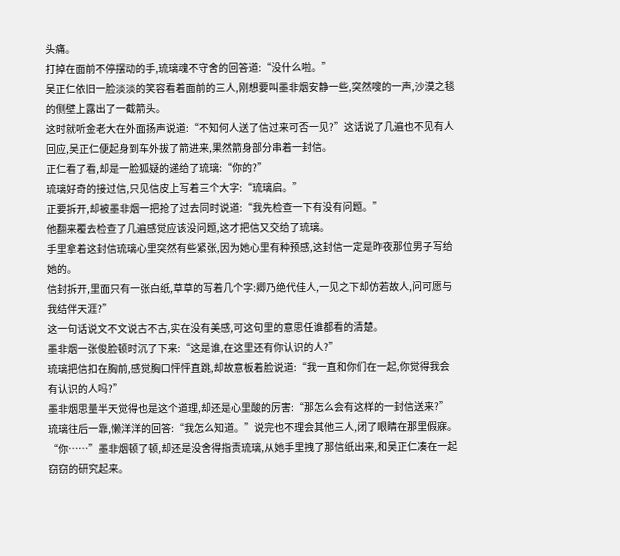头痛。
打掉在面前不停摆动的手,琉璃魂不守舍的回答道:“没什么啦。”
吴正仁依旧一脸淡淡的笑容看着面前的三人,刚想要叫墨非烟安静一些,突然嗖的一声,沙漠之毯的侧壁上露出了一截箭头。
这时就听金老大在外面扬声说道:“不知何人送了信过来可否一见?”这话说了几遍也不见有人回应,吴正仁便起身到车外拔了箭进来,果然箭身部分串着一封信。
正仁看了看,却是一脸狐疑的递给了琉璃:“你的?”
琉璃好奇的接过信,只见信皮上写着三个大字:“琉璃启。”
正要拆开,却被墨非烟一把抢了过去同时说道:“我先检查一下有没有问题。”
他翻来覆去检查了几遍感觉应该没问题,这才把信又交给了琉璃。
手里拿着这封信琉璃心里突然有些紧张,因为她心里有种预感,这封信一定是昨夜那位男子写给她的。
信封拆开,里面只有一张白纸,草草的写着几个字:卿乃绝代佳人,一见之下却仿若故人,问可愿与我结伴天涯?”
这一句话说文不文说古不古,实在没有美感,可这句里的意思任谁都看的清楚。
墨非烟一张俊脸顿时沉了下来:“这是谁,在这里还有你认识的人?”
琉璃把信扣在胸前,感觉胸口怦怦直跳,却故意板着脸说道:“我一直和你们在一起,你觉得我会有认识的人吗?”
墨非烟思量半天觉得也是这个道理,却还是心里酸的厉害:“那怎么会有这样的一封信送来?”
琉璃往后一靠,懒洋洋的回答:“我怎么知道。”说完也不理会其他三人,闭了眼睛在那里假寐。
“你……”墨非烟顿了顿,却还是没舍得指责琉璃,从她手里拽了那信纸出来,和吴正仁凑在一起窃窃的研究起来。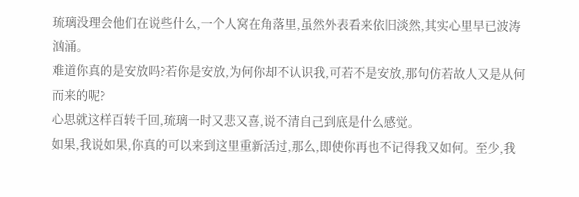琉璃没理会他们在说些什么,一个人窝在角落里,虽然外表看来依旧淡然,其实心里早已波涛汹涌。
难道你真的是安放吗?若你是安放,为何你却不认识我,可若不是安放,那句仿若故人又是从何而来的呢?
心思就这样百转千回,琉璃一时又悲又喜,说不清自己到底是什么感觉。
如果,我说如果,你真的可以来到这里重新活过,那么,即使你再也不记得我又如何。至少,我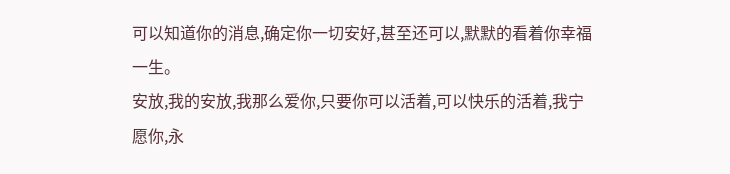可以知道你的消息,确定你一切安好,甚至还可以,默默的看着你幸福一生。
安放,我的安放,我那么爱你,只要你可以活着,可以快乐的活着,我宁愿你,永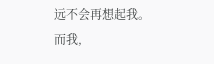远不会再想起我。而我,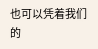也可以凭着我们的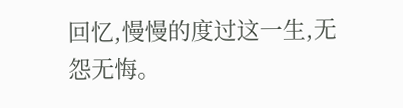回忆,慢慢的度过这一生,无怨无悔。